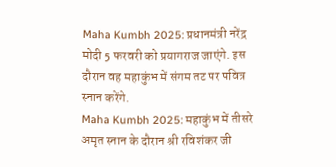Maha Kumbh 2025: प्रधानमंत्री नरेंद्र मोदी 5 फरवरी को प्रयागराज जाएंगे. इस दौरान वह महाकुंभ में संगम तट पर पवित्र स्नान करेंगे.
Maha Kumbh 2025: महाकुंभ में तीसरे अमृत स्नान के दौरान श्री रविशंकर जी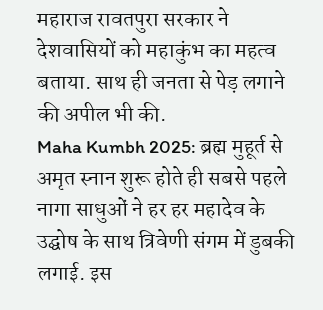महाराज रावतपुरा सरकार ने देशवासियों को महाकुंभ का महत्व बताया. साथ ही जनता से पेड़ लगाने की अपील भी की.
Maha Kumbh 2025: ब्रह्म मुहूर्त से अमृत स्नान शुरू होते ही सबसे पहले नागा साधुओं ने हर हर महादेव के उद्घोष के साथ त्रिवेणी संगम में डुबकी लगाई. इस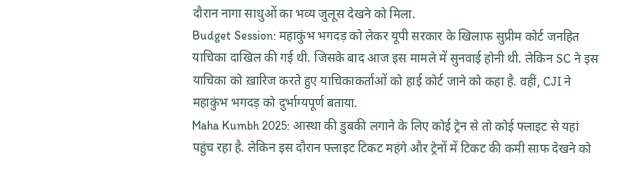दौरान नागा साधुओं का भव्य जुलूस देखने को मिला.
Budget Session: महाकुंभ भगदड़ को लेकर यूपी सरकार के खिलाफ सुप्रीम कोर्ट जनहित याचिका दाखिल की गई थी. जिसके बाद आज इस मामले में सुनवाई होनी थी. लेकिन SC ने इस याचिका को ख़ारिज करते हुए याचिकाकर्ताओं को हाई कोर्ट जाने को कहा है. वहीं, CJI ने महाकुंभ भगदड़ को दुर्भाग्यपूर्ण बताया.
Maha Kumbh 2025: आस्था की डुबकी लगाने के लिए कोई ट्रेन से तो कोई फ्लाइट से यहां पहुंच रहा है. लेकिन इस दौरान फ्लाइट टिकट महंगे और ट्रेनों में टिकट की कमी साफ देखने को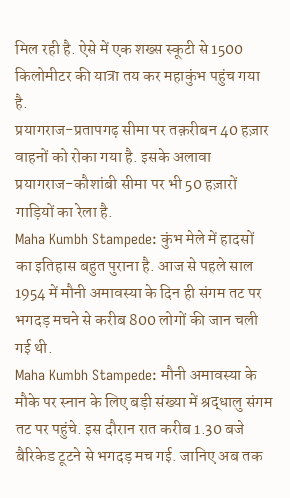मिल रही है. ऐसे में एक शख्स स्कूटी से 1500 किलोमीटर की यात्रा तय कर महाकुंभ पहुंच गया है.
प्रयागराज-प्रतापगढ़ सीमा पर तक़रीबन 40 हज़ार वाहनों को रोका गया है. इसके अलावा प्रयागराज-कौशांबी सीमा पर भी 50 हज़ारों गाड़ियों का रेला है.
Maha Kumbh Stampede: कुंभ मेले में हादसों का इतिहास बहुत पुराना है. आज से पहले साल 1954 में मौनी अमावस्या के दिन ही संगम तट पर भगदड़ मचने से करीब 800 लोगों की जान चली गई थी.
Maha Kumbh Stampede: मौनी अमावस्या के मौके पर स्नान के लिए बड़ी संख्या में श्रद्धालु संगम तट पर पहुंचे. इस दौरान रात करीब 1.30 बजे बैरिकेड टूटने से भगदड़ मच गई. जानिए अब तक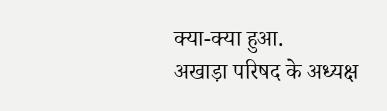क्या-क्या हुआ.
अखाड़ा परिषद के अध्यक्ष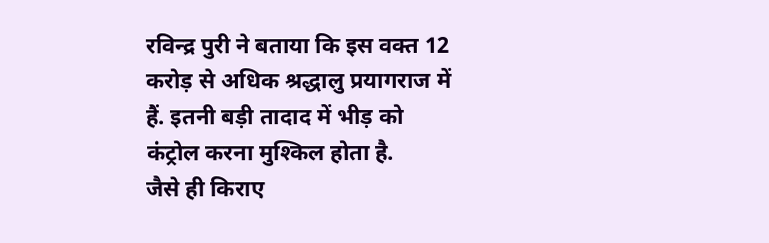रविन्द्र पुरी ने बताया कि इस वक्त 12 करोड़ से अधिक श्रद्धालु प्रयागराज में हैं. इतनी बड़ी तादाद में भीड़ को कंट्रोल करना मुश्किल होता है.
जैसे ही किराए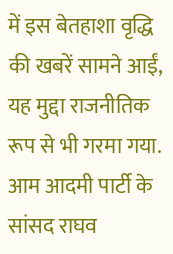में इस बेतहाशा वृद्धि की खबरें सामने आईं, यह मुद्दा राजनीतिक रूप से भी गरमा गया. आम आदमी पार्टी के सांसद राघव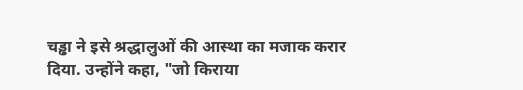चड्ढा ने इसे श्रद्धालुओं की आस्था का मजाक करार दिया. उन्होंने कहा, "जो किराया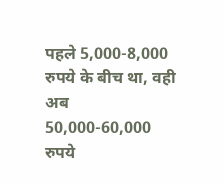पहले 5,000-8,000 रुपये के बीच था, वही अब 50,000-60,000 रुपये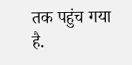तक पहुंच गया है.